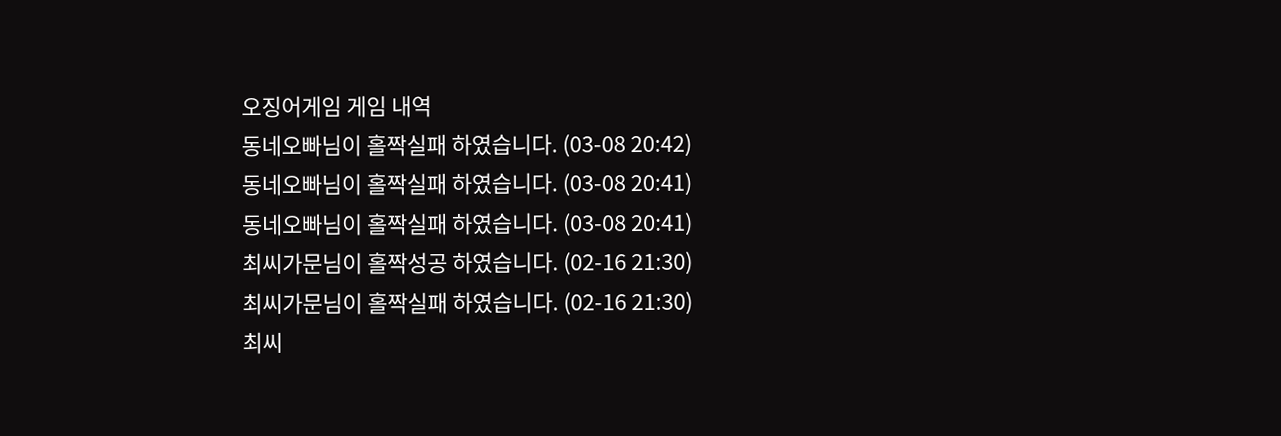오징어게임 게임 내역
동네오빠님이 홀짝실패 하였습니다. (03-08 20:42)
동네오빠님이 홀짝실패 하였습니다. (03-08 20:41)
동네오빠님이 홀짝실패 하였습니다. (03-08 20:41)
최씨가문님이 홀짝성공 하였습니다. (02-16 21:30)
최씨가문님이 홀짝실패 하였습니다. (02-16 21:30)
최씨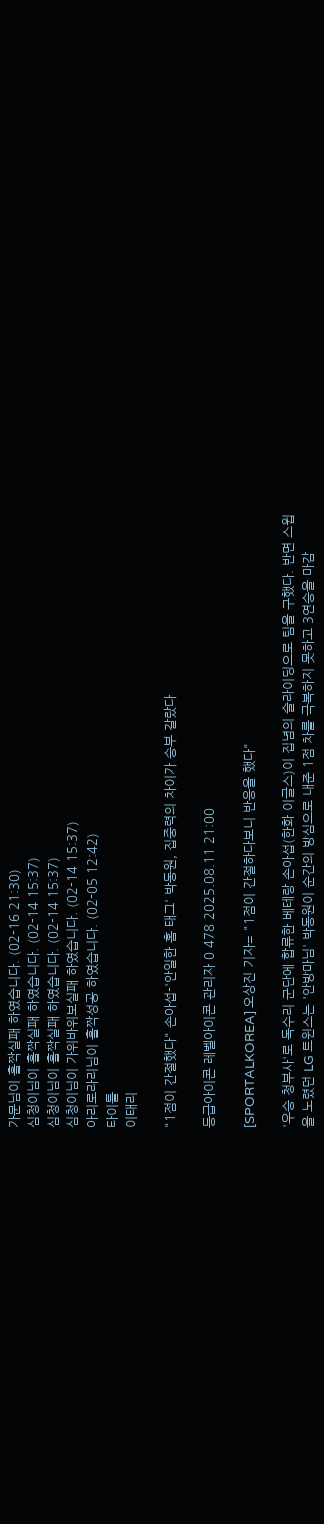가문님이 홀짝실패 하였습니다. (02-16 21:30)
심청이님이 홀짝실패 하였습니다. (02-14 15:37)
심청이님이 홀짝실패 하였습니다. (02-14 15:37)
심청이님이 가위바위보실패 하였습니다. (02-14 15:37)
아리로라리님이 홀짝성공 하였습니다. (02-05 12:42)
타이틀
이태리

"1점이 간절했다" 손아섭-'안일한 홈 태그' 박동원, 집중력의 차이가 승부 갈랐다

등급아이콘 레벨아이콘 관리자 0 478 2025.08.11 21:00

[SPORTALKOREA] 오상진 기자= "1점이 간절하다보니 반응을 했다"

'우승 청부사'로 독수리 군단에 합류한 베테랑 손아섭(한화 이글스)이 집념의 슬라이딩으로 팀을 구했다. 반면 스윕을 노렸던 LG 트윈스는 '안방마님' 박동원이 순간의 방심으로 내준 1점 차를 극복하지 못하고 3연승을 마감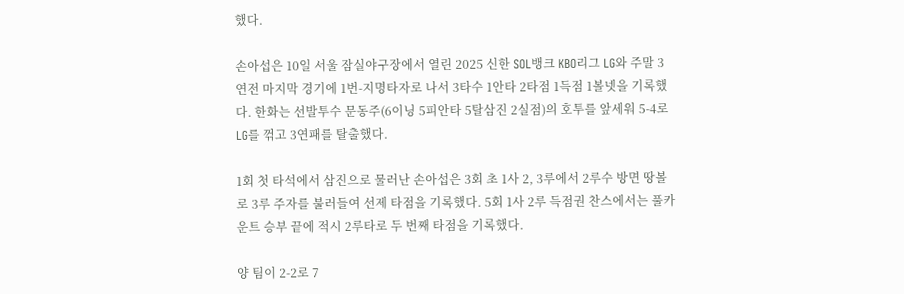했다.

손아섭은 10일 서울 잠실야구장에서 열린 2025 신한 SOL뱅크 KBO리그 LG와 주말 3연전 마지막 경기에 1번-지명타자로 나서 3타수 1안타 2타점 1득점 1볼넷을 기록했다. 한화는 선발투수 문동주(6이닝 5피안타 5탈삼진 2실점)의 호투를 앞세워 5-4로 LG를 꺾고 3연패를 탈출했다.

1회 첫 타석에서 삼진으로 물러난 손아섭은 3회 초 1사 2, 3루에서 2루수 방면 땅볼로 3루 주자를 불러들여 선제 타점을 기록했다. 5회 1사 2루 득점권 찬스에서는 풀카운트 승부 끝에 적시 2루타로 두 번째 타점을 기록했다.

양 팀이 2-2로 7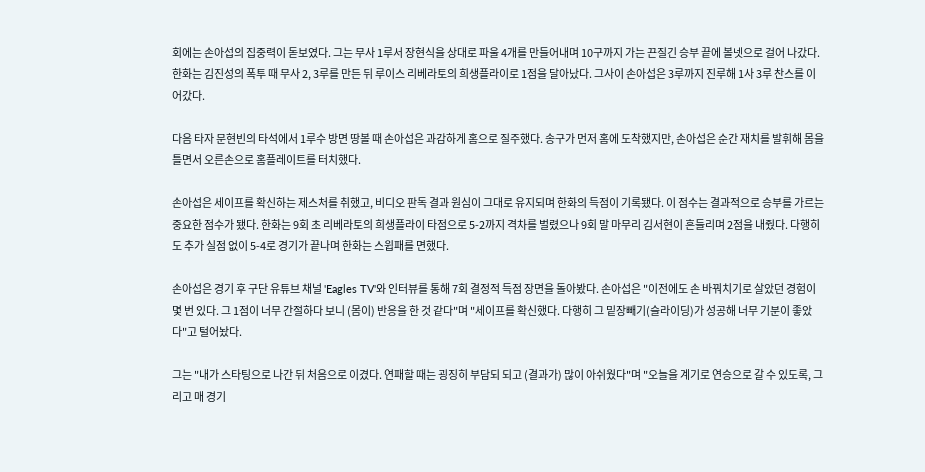회에는 손아섭의 집중력이 돋보였다. 그는 무사 1루서 장현식을 상대로 파울 4개를 만들어내며 10구까지 가는 끈질긴 승부 끝에 볼넷으로 걸어 나갔다. 한화는 김진성의 폭투 때 무사 2, 3루를 만든 뒤 루이스 리베라토의 희생플라이로 1점을 달아났다. 그사이 손아섭은 3루까지 진루해 1사 3루 찬스를 이어갔다.

다음 타자 문현빈의 타석에서 1루수 방면 땅볼 때 손아섭은 과감하게 홈으로 질주했다. 송구가 먼저 홈에 도착했지만, 손아섭은 순간 재치를 발휘해 몸을 틀면서 오른손으로 홈플레이트를 터치했다.

손아섭은 세이프를 확신하는 제스처를 취했고, 비디오 판독 결과 원심이 그대로 유지되며 한화의 득점이 기록됐다. 이 점수는 결과적으로 승부를 가르는 중요한 점수가 됐다. 한화는 9회 초 리베라토의 희생플라이 타점으로 5-2까지 격차를 벌렸으나 9회 말 마무리 김서현이 흔들리며 2점을 내줬다. 다행히도 추가 실점 없이 5-4로 경기가 끝나며 한화는 스윕패를 면했다.

손아섭은 경기 후 구단 유튜브 채널 'Eagles TV'와 인터뷰를 통해 7회 결정적 득점 장면을 돌아봤다. 손아섭은 "이전에도 손 바꿔치기로 살았던 경험이 몇 번 있다. 그 1점이 너무 간절하다 보니 (몸이) 반응을 한 것 같다"며 "세이프를 확신했다. 다행히 그 밑장빼기(슬라이딩)가 성공해 너무 기분이 좋았다"고 털어놨다.

그는 "내가 스타팅으로 나간 뒤 처음으로 이겼다. 연패할 때는 굉징히 부담되 되고 (결과가) 많이 아쉬웠다"며 "오늘을 계기로 연승으로 갈 수 있도록, 그리고 매 경기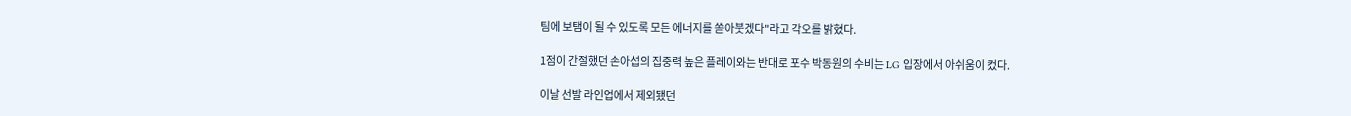팀에 보탬이 될 수 있도록 모든 에너지를 쏟아붓겠다"라고 각오를 밝혔다.

1점이 간절했던 손아섭의 집중력 높은 플레이와는 반대로 포수 박동원의 수비는 LG 입장에서 아쉬움이 컸다.

이날 선발 라인업에서 제외됐던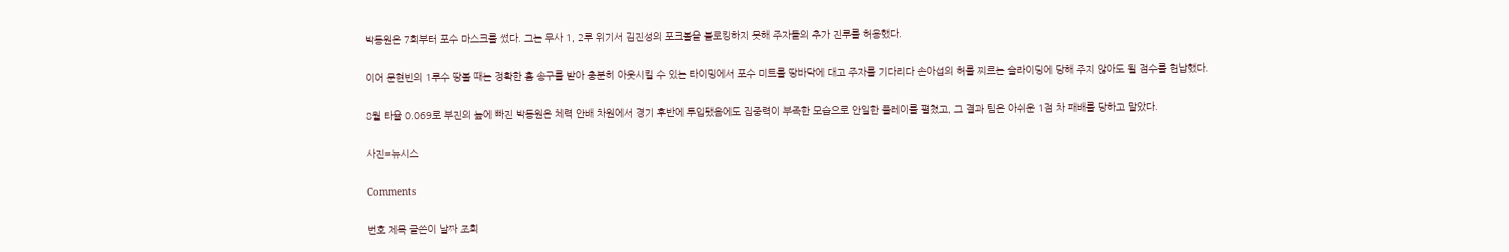박동원은 7회부터 포수 마스크를 썼다. 그는 무사 1, 2루 위기서 김진성의 포크볼을 블로킹하지 못해 주자들의 추가 진루를 허용했다.

이어 문현빈의 1루수 땅볼 때는 정확한 홈 송구를 받아 충분히 아웃시킬 수 있는 타이밍에서 포수 미트를 땅바닥에 대고 주자를 기다리다 손아섭의 허를 찌르는 슬라이딩에 당해 주지 않아도 될 점수를 헌납했다.

8월 타율 0.069로 부진의 늪에 빠진 박동원은 체력 안배 차원에서 경기 후반에 투입됐음에도 집중력이 부족한 모습으로 안일한 플레이를 펼쳤고, 그 결과 팀은 아쉬운 1점 차 패배를 당하고 말았다.

사진=뉴시스

Comments

번호 제목 글쓴이 날짜 조회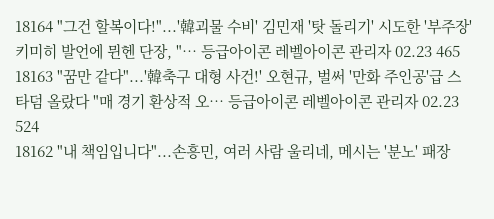18164 "그건 할복이다!"...'韓괴물 수비' 김민재 '탓 돌리기' 시도한 '부주장' 키미히 발언에 뮌헨 단장, "… 등급아이콘 레벨아이콘 관리자 02.23 465
18163 "꿈만 같다"...'韓축구 대형 사건!' 오현규, 벌써 '만화 주인공'급 스타덤 올랐다 "매 경기 환상적 오… 등급아이콘 레벨아이콘 관리자 02.23 524
18162 "내 책임입니다"...손흥민, 여러 사람 울리네, 메시는 '분노' 패장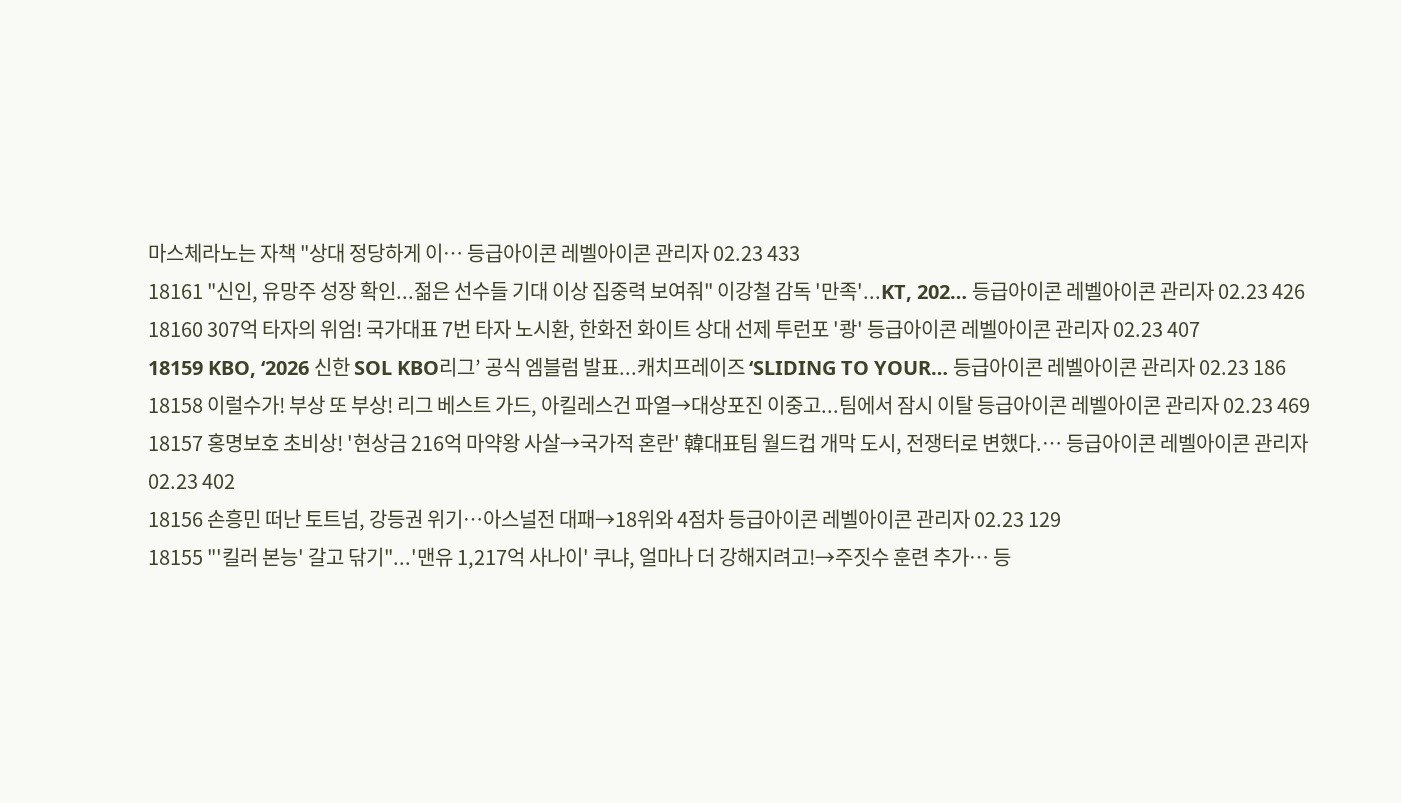마스체라노는 자책 "상대 정당하게 이… 등급아이콘 레벨아이콘 관리자 02.23 433
18161 "신인, 유망주 성장 확인...젊은 선수들 기대 이상 집중력 보여줘" 이강철 감독 '만족'...KT, 202… 등급아이콘 레벨아이콘 관리자 02.23 426
18160 307억 타자의 위엄! 국가대표 7번 타자 노시환, 한화전 화이트 상대 선제 투런포 '쾅' 등급아이콘 레벨아이콘 관리자 02.23 407
18159 KBO, ‘2026 신한 SOL KBO리그’ 공식 엠블럼 발표...캐치프레이즈 ‘SLIDING TO YOUR… 등급아이콘 레벨아이콘 관리자 02.23 186
18158 이럴수가! 부상 또 부상! 리그 베스트 가드, 아킬레스건 파열→대상포진 이중고...팀에서 잠시 이탈 등급아이콘 레벨아이콘 관리자 02.23 469
18157 홍명보호 초비상! '현상금 216억 마약왕 사살→국가적 혼란' 韓대표팀 월드컵 개막 도시, 전쟁터로 변했다.… 등급아이콘 레벨아이콘 관리자 02.23 402
18156 손흥민 떠난 토트넘, 강등권 위기…아스널전 대패→18위와 4점차 등급아이콘 레벨아이콘 관리자 02.23 129
18155 "'킬러 본능' 갈고 닦기"...'맨유 1,217억 사나이' 쿠냐, 얼마나 더 강해지려고!→주짓수 훈련 추가… 등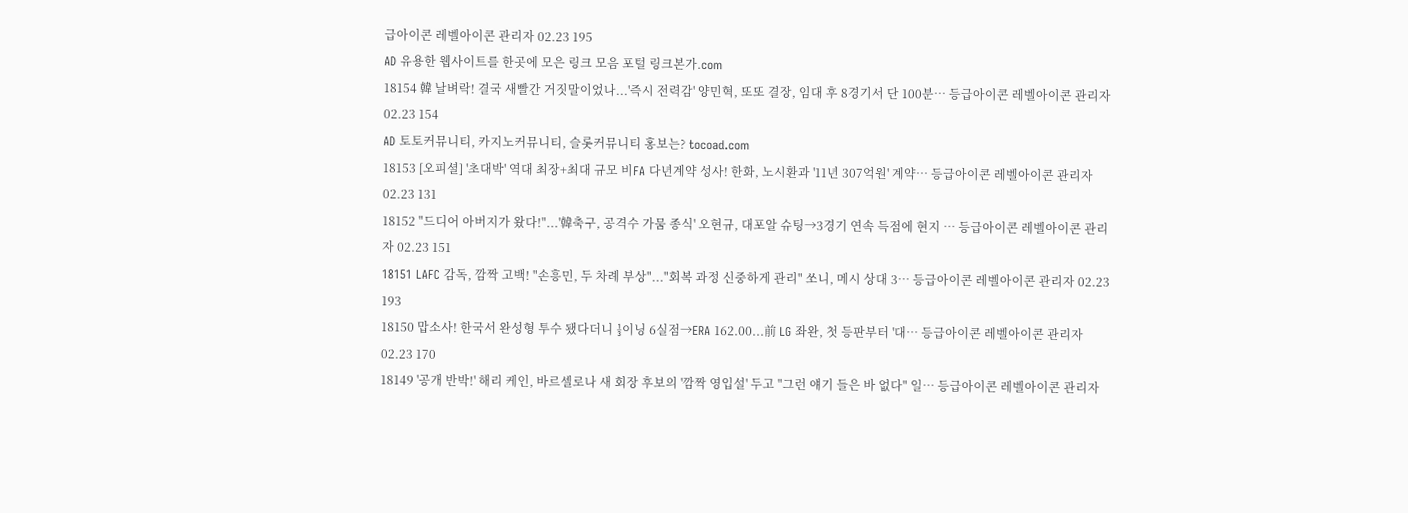급아이콘 레벨아이콘 관리자 02.23 195
AD 유용한 웹사이트를 한곳에 모은 링크 모음 포털 링크본가.com
18154 韓 날벼락! 결국 새빨간 거짓말이었나...'즉시 전력감' 양민혁, 또또 결장, 임대 후 8경기서 단 100분… 등급아이콘 레벨아이콘 관리자 02.23 154
AD 토토커뮤니티, 카지노커뮤니티, 슬롯커뮤니티 홍보는? tocoad.com
18153 [오피셜] '초대박' 역대 최장+최대 규모 비FA 다년계약 성사! 한화, 노시환과 '11년 307억원' 계약… 등급아이콘 레벨아이콘 관리자 02.23 131
18152 "드디어 아버지가 왔다!"...'韓축구, 공격수 가뭄 종식' 오현규, 대포알 슈팅→3경기 연속 득점에 현지 … 등급아이콘 레벨아이콘 관리자 02.23 151
18151 LAFC 감독, 깜짝 고백! "손흥민, 두 차례 부상"..."회복 과정 신중하게 관리" 쏘니, 메시 상대 3… 등급아이콘 레벨아이콘 관리자 02.23 193
18150 맙소사! 한국서 완성형 투수 됐다더니 ⅓이닝 6실점→ERA 162.00...前 LG 좌완, 첫 등판부터 '대… 등급아이콘 레벨아이콘 관리자 02.23 170
18149 '공개 반박!' 해리 케인, 바르셀로나 새 회장 후보의 '깜짝 영입설' 두고 "그런 얘기 들은 바 없다" 일… 등급아이콘 레벨아이콘 관리자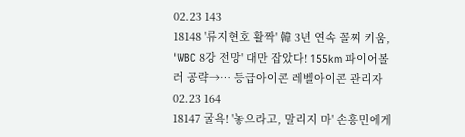02.23 143
18148 '류지현호 활짝' 韓 3년 연속 꼴찌 키움, 'WBC 8강 전망' 대만 잡았다! 155km 파이어볼러 공략→… 등급아이콘 레벨아이콘 관리자 02.23 164
18147 굴욕! '놓으라고, 말리지 마' 손흥민에게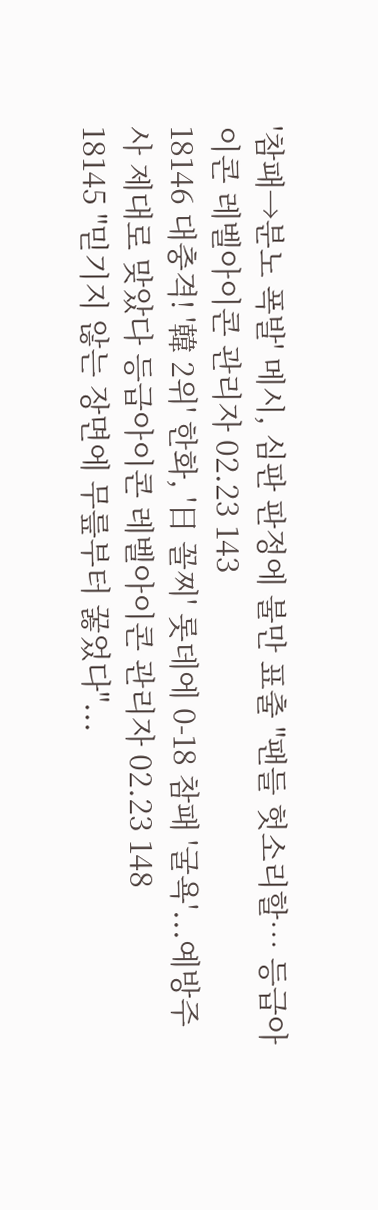'참패→분노 폭발' 메시, 심판 판정에 불만 표출 "팬들 헛소리할… 등급아이콘 레벨아이콘 관리자 02.23 143
18146 대충격! '韓 2위' 한화, '日 꼴찌' 롯데에 0-18 참패 '굴욕'...예방주사 제대로 맞았다 등급아이콘 레벨아이콘 관리자 02.23 148
18145 "믿기지 않는 장면에 무릎부터 꿇었다"...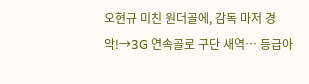오현규 미친 원더골에, 감독 마저 경악!→3G 연속골로 구단 새역… 등급아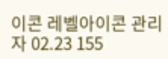이콘 레벨아이콘 관리자 02.23 155